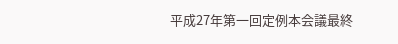平成27年第一回定例本会議最終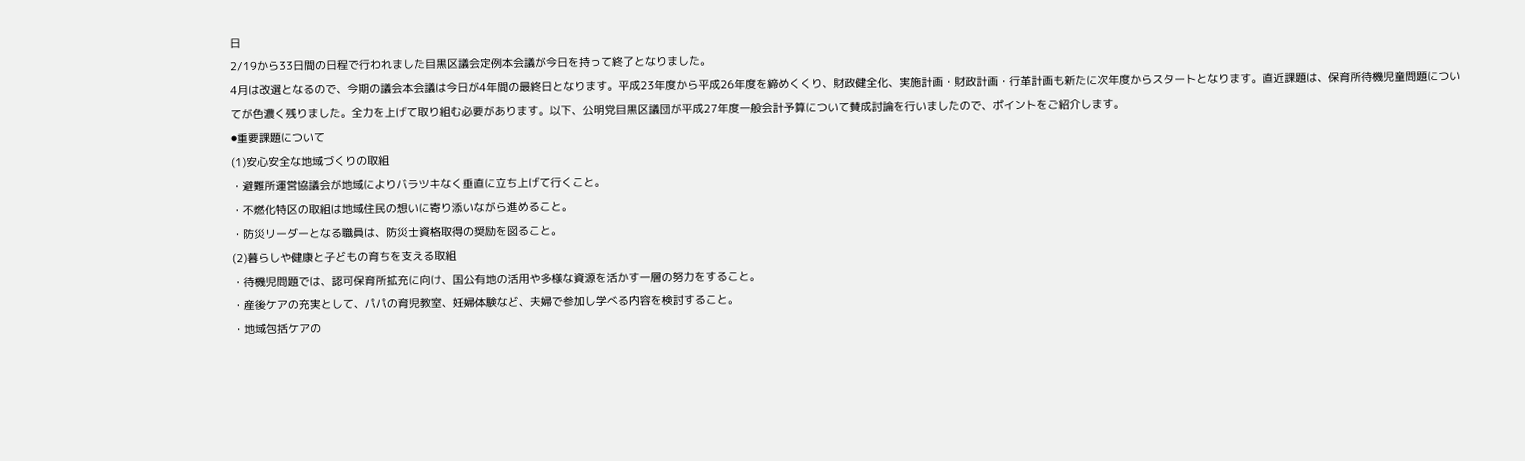日
2/19から33日間の日程で行われました目黒区議会定例本会議が今日を持って終了となりました。
4月は改選となるので、今期の議会本会議は今日が4年間の最終日となります。平成23年度から平成26年度を締めくくり、財政健全化、実施計画・財政計画・行革計画も新たに次年度からスタートとなります。直近課題は、保育所待機児童問題についてが色濃く残りました。全力を上げて取り組む必要があります。以下、公明党目黒区議団が平成27年度一般会計予算について賛成討論を行いましたので、ポイントをご紹介します。
⚫重要課題について
(1)安心安全な地域づくりの取組
・避難所運営協議会が地域によりバラツキなく垂直に立ち上げて行くこと。
・不燃化特区の取組は地域住民の想いに寄り添いながら進めること。
・防災リーダーとなる職員は、防災士資格取得の奨励を図ること。
(2)暮らしや健康と子どもの育ちを支える取組
・待機児問題では、認可保育所拡充に向け、国公有地の活用や多様な資源を活かす一層の努力をすること。
・産後ケアの充実として、パパの育児教室、妊婦体験など、夫婦で参加し学べる内容を検討すること。
・地域包括ケアの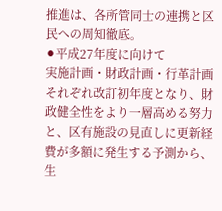推進は、各所管同士の連携と区民への周知徹底。
⚫平成27年度に向けて
実施計画・財政計画・行革計画それぞれ改訂初年度となり、財政健全性をより一層高める努力と、区有施設の見直しに更新経費が多額に発生する予測から、生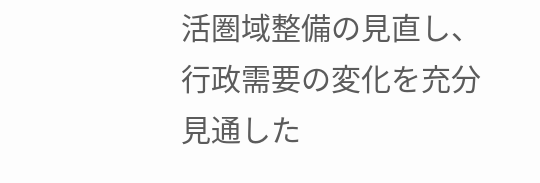活圏域整備の見直し、行政需要の変化を充分見通した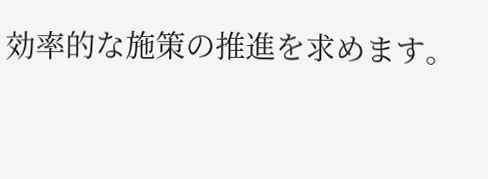効率的な施策の推進を求めます。